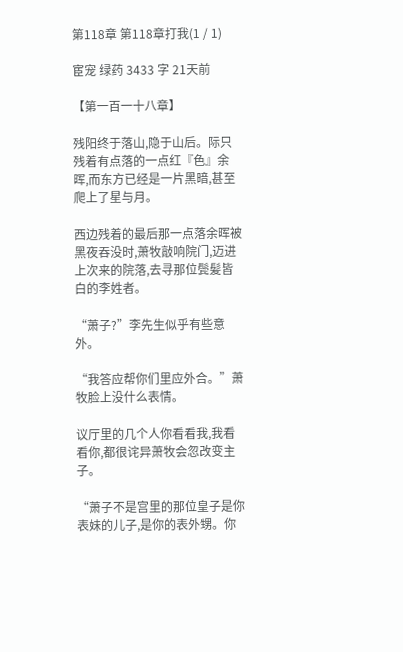第118章 第118章打我(1 / 1)

宦宠 绿药 3433 字 21天前

【第一百一十八章】

残阳终于落山,隐于山后。际只残着有点落的一点红『色』余晖,而东方已经是一片黑暗,甚至爬上了星与月。

西边残着的最后那一点落余晖被黑夜吞没时,萧牧敲响院门,迈进上次来的院落,去寻那位鬓髪皆白的李姓者。

“萧子?”李先生似乎有些意外。

“我答应帮你们里应外合。”萧牧脸上没什么表情。

议厅里的几个人你看看我,我看看你,都很诧异萧牧会忽改变主子。

“萧子不是宫里的那位皇子是你表妹的儿子,是你的表外甥。你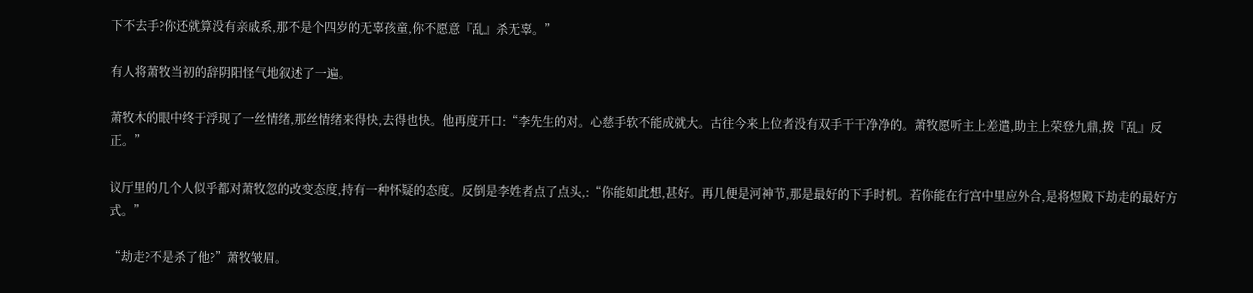下不去手?你还就算没有亲戚系,那不是个四岁的无辜孩童,你不愿意『乱』杀无辜。”

有人将萧牧当初的辞阴阳怪气地叙述了一遍。

萧牧木的眼中终于浮现了一丝情绪,那丝情绪来得快,去得也快。他再度开口:“李先生的对。心慈手软不能成就大。古往今来上位者没有双手干干净净的。萧牧愿听主上差遣,助主上荣登九鼎,拨『乱』反正。”

议厅里的几个人似乎都对萧牧忽的改变态度,持有一种怀疑的态度。反倒是李姓者点了点头,:“你能如此想,甚好。再几便是河神节,那是最好的下手时机。若你能在行宫中里应外合,是将煜殿下劫走的最好方式。”

“劫走?不是杀了他?”萧牧皱眉。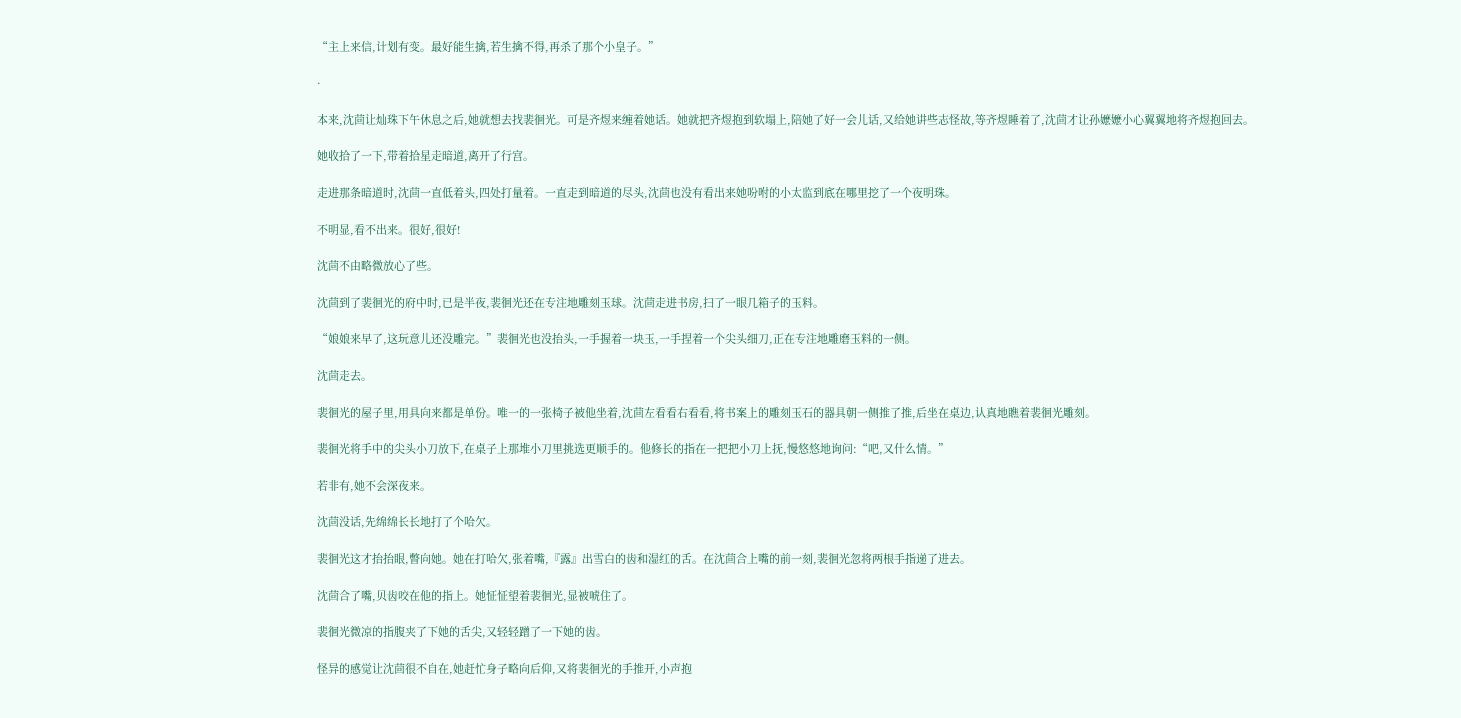“主上来信,计划有变。最好能生擒,若生擒不得,再杀了那个小皇子。”

·

本来,沈茴让灿珠下午休息之后,她就想去找裴徊光。可是齐煜来缠着她话。她就把齐煜抱到软塌上,陪她了好一会儿话,又给她讲些志怪故,等齐煜睡着了,沈茴才让孙嬷嬷小心翼翼地将齐煜抱回去。

她收拾了一下,带着拾星走暗道,离开了行宫。

走进那条暗道时,沈茴一直低着头,四处打量着。一直走到暗道的尽头,沈茴也没有看出来她吩咐的小太监到底在哪里挖了一个夜明珠。

不明显,看不出来。很好,很好!

沈茴不由略微放心了些。

沈茴到了裴徊光的府中时,已是半夜,裴徊光还在专注地雕刻玉球。沈茴走进书房,扫了一眼几箱子的玉料。

“娘娘来早了,这玩意儿还没雕完。”裴徊光也没抬头,一手握着一块玉,一手捏着一个尖头细刀,正在专注地雕磨玉料的一侧。

沈茴走去。

裴徊光的屋子里,用具向来都是单份。唯一的一张椅子被他坐着,沈茴左看看右看看,将书案上的雕刻玉石的器具朝一侧推了推,后坐在桌边,认真地瞧着裴徊光雕刻。

裴徊光将手中的尖头小刀放下,在桌子上那堆小刀里挑选更顺手的。他修长的指在一把把小刀上抚,慢悠悠地询问:“吧,又什么情。”

若非有,她不会深夜来。

沈茴没话,先绵绵长长地打了个哈欠。

裴徊光这才抬抬眼,瞥向她。她在打哈欠,张着嘴,『露』出雪白的齿和湿红的舌。在沈茴合上嘴的前一刻,裴徊光忽将两根手指递了进去。

沈茴合了嘴,贝齿咬在他的指上。她怔怔望着裴徊光,显被唬住了。

裴徊光微凉的指腹夹了下她的舌尖,又轻轻蹭了一下她的齿。

怪异的感觉让沈茴很不自在,她赶忙身子略向后仰,又将裴徊光的手推开,小声抱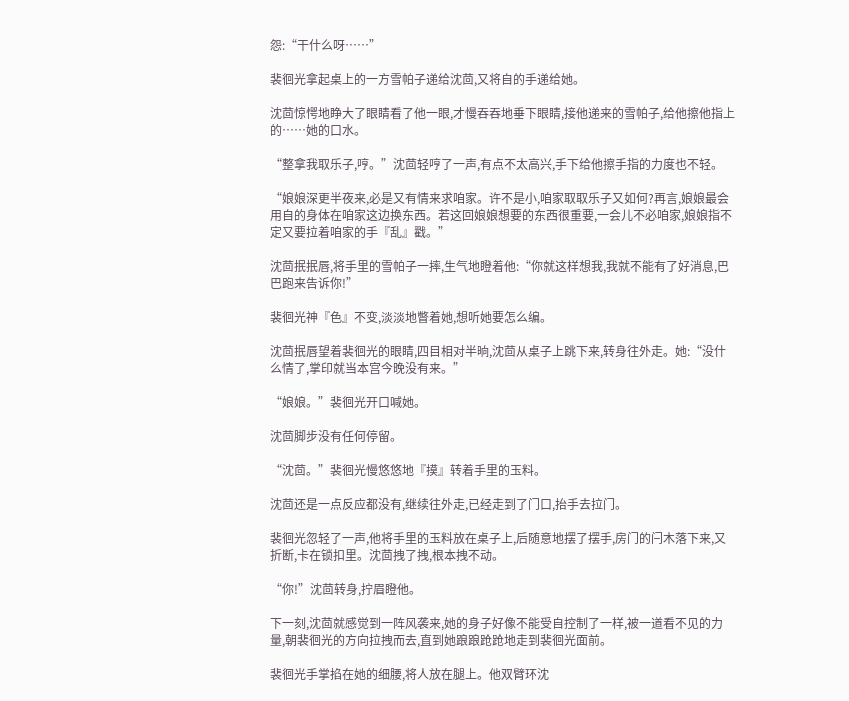怨:“干什么呀……”

裴徊光拿起桌上的一方雪帕子递给沈茴,又将自的手递给她。

沈茴惊愕地睁大了眼睛看了他一眼,才慢吞吞地垂下眼睛,接他递来的雪帕子,给他擦他指上的……她的口水。

“整拿我取乐子,哼。”沈茴轻哼了一声,有点不太高兴,手下给他擦手指的力度也不轻。

“娘娘深更半夜来,必是又有情来求咱家。许不是小,咱家取取乐子又如何?再言,娘娘最会用自的身体在咱家这边换东西。若这回娘娘想要的东西很重要,一会儿不必咱家,娘娘指不定又要拉着咱家的手『乱』戳。”

沈茴抿抿唇,将手里的雪帕子一摔,生气地瞪着他:“你就这样想我,我就不能有了好消息,巴巴跑来告诉你!”

裴徊光神『色』不变,淡淡地瞥着她,想听她要怎么编。

沈茴抿唇望着裴徊光的眼睛,四目相对半晌,沈茴从桌子上跳下来,转身往外走。她:“没什么情了,掌印就当本宫今晚没有来。”

“娘娘。”裴徊光开口喊她。

沈茴脚步没有任何停留。

“沈茴。”裴徊光慢悠悠地『摸』转着手里的玉料。

沈茴还是一点反应都没有,继续往外走,已经走到了门口,抬手去拉门。

裴徊光忽轻了一声,他将手里的玉料放在桌子上,后随意地摆了摆手,房门的闩木落下来,又折断,卡在锁扣里。沈茴拽了拽,根本拽不动。

“你!”沈茴转身,拧眉瞪他。

下一刻,沈茴就感觉到一阵风袭来,她的身子好像不能受自控制了一样,被一道看不见的力量,朝裴徊光的方向拉拽而去,直到她踉踉跄跄地走到裴徊光面前。

裴徊光手掌掐在她的细腰,将人放在腿上。他双臂环沈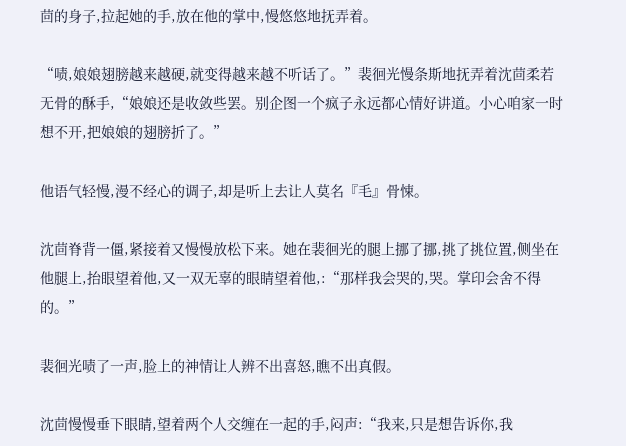茴的身子,拉起她的手,放在他的掌中,慢悠悠地抚弄着。

“啧,娘娘翅膀越来越硬,就变得越来越不听话了。”裴徊光慢条斯地抚弄着沈茴柔若无骨的酥手,“娘娘还是收敛些罢。别企图一个疯子永远都心情好讲道。小心咱家一时想不开,把娘娘的翅膀折了。”

他语气轻慢,漫不经心的调子,却是听上去让人莫名『毛』骨悚。

沈茴脊背一僵,紧接着又慢慢放松下来。她在裴徊光的腿上挪了挪,挑了挑位置,侧坐在他腿上,抬眼望着他,又一双无辜的眼睛望着他,:“那样我会哭的,哭。掌印会舍不得的。”

裴徊光啧了一声,脸上的神情让人辨不出喜怒,瞧不出真假。

沈茴慢慢垂下眼睛,望着两个人交缠在一起的手,闷声:“我来,只是想告诉你,我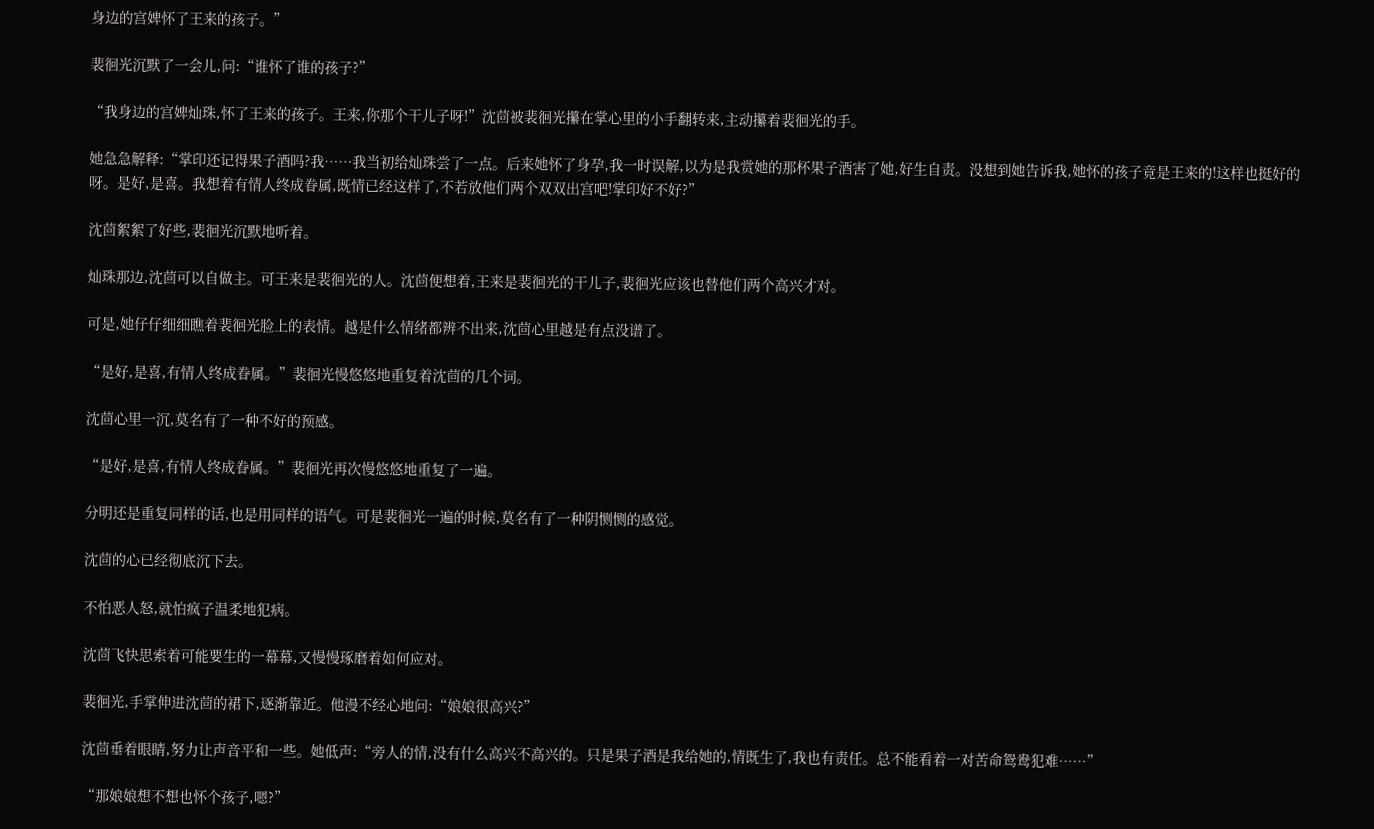身边的宫婢怀了王来的孩子。”

裴徊光沉默了一会儿,问:“谁怀了谁的孩子?”

“我身边的宫婢灿珠,怀了王来的孩子。王来,你那个干儿子呀!”沈茴被裴徊光攥在掌心里的小手翻转来,主动攥着裴徊光的手。

她急急解释:“掌印还记得果子酒吗?我……我当初给灿珠尝了一点。后来她怀了身孕,我一时误解,以为是我赏她的那杯果子酒害了她,好生自责。没想到她告诉我,她怀的孩子竟是王来的!这样也挺好的呀。是好,是喜。我想着有情人终成眷属,既情已经这样了,不若放他们两个双双出宫吧!掌印好不好?”

沈茴絮絮了好些,裴徊光沉默地听着。

灿珠那边,沈茴可以自做主。可王来是裴徊光的人。沈茴便想着,王来是裴徊光的干儿子,裴徊光应该也替他们两个高兴才对。

可是,她仔仔细细瞧着裴徊光脸上的表情。越是什么情绪都辨不出来,沈茴心里越是有点没谱了。

“是好,是喜,有情人终成眷属。”裴徊光慢悠悠地重复着沈茴的几个词。

沈茴心里一沉,莫名有了一种不好的预感。

“是好,是喜,有情人终成眷属。”裴徊光再次慢悠悠地重复了一遍。

分明还是重复同样的话,也是用同样的语气。可是裴徊光一遍的时候,莫名有了一种阴恻恻的感觉。

沈茴的心已经彻底沉下去。

不怕恶人怒,就怕疯子温柔地犯病。

沈茴飞快思索着可能要生的一幕幕,又慢慢琢磨着如何应对。

裴徊光,手掌伸进沈茴的裙下,逐渐靠近。他漫不经心地问:“娘娘很高兴?”

沈茴垂着眼睛,努力让声音平和一些。她低声:“旁人的情,没有什么高兴不高兴的。只是果子酒是我给她的,情既生了,我也有责任。总不能看着一对苦命鸳鸯犯难……”

“那娘娘想不想也怀个孩子,嗯?”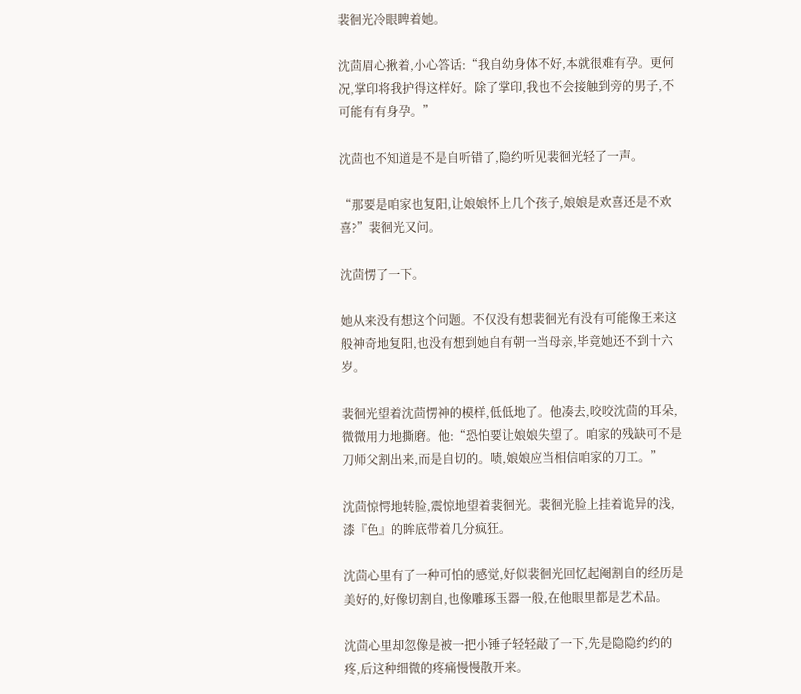裴徊光冷眼睥着她。

沈茴眉心揪着,小心答话:“我自幼身体不好,本就很难有孕。更何况,掌印将我护得这样好。除了掌印,我也不会接触到旁的男子,不可能有有身孕。”

沈茴也不知道是不是自听错了,隐约听见裴徊光轻了一声。

“那要是咱家也复阳,让娘娘怀上几个孩子,娘娘是欢喜还是不欢喜?”裴徊光又问。

沈茴愣了一下。

她从来没有想这个问题。不仅没有想裴徊光有没有可能像王来这般神奇地复阳,也没有想到她自有朝一当母亲,毕竟她还不到十六岁。

裴徊光望着沈茴愣神的模样,低低地了。他凑去,咬咬沈茴的耳朵,微微用力地撕磨。他:“恐怕要让娘娘失望了。咱家的残缺可不是刀师父割出来,而是自切的。啧,娘娘应当相信咱家的刀工。”

沈茴惊愕地转脸,震惊地望着裴徊光。裴徊光脸上挂着诡异的浅,漆『色』的眸底带着几分疯狂。

沈茴心里有了一种可怕的感觉,好似裴徊光回忆起阉割自的经历是美好的,好像切割自,也像雕琢玉器一般,在他眼里都是艺术品。

沈茴心里却忽像是被一把小锤子轻轻敲了一下,先是隐隐约约的疼,后这种细微的疼痛慢慢散开来。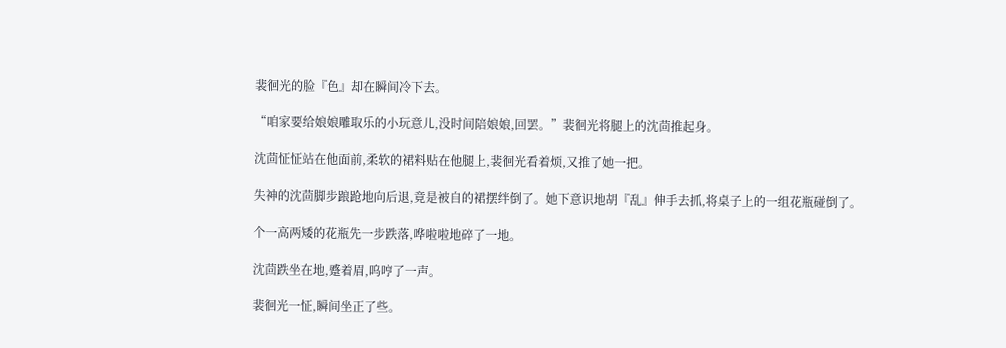裴徊光的脸『色』却在瞬间冷下去。

“咱家要给娘娘雕取乐的小玩意儿,没时间陪娘娘,回罢。”裴徊光将腿上的沈茴推起身。

沈茴怔怔站在他面前,柔软的裙料贴在他腿上,裴徊光看着烦,又推了她一把。

失神的沈茴脚步踉跄地向后退,竟是被自的裙摆绊倒了。她下意识地胡『乱』伸手去抓,将桌子上的一组花瓶碰倒了。

个一高两矮的花瓶先一步跌落,哗啦啦地碎了一地。

沈茴跌坐在地,蹙着眉,呜哼了一声。

裴徊光一怔,瞬间坐正了些。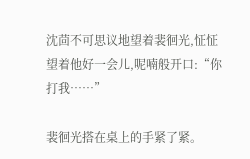沈茴不可思议地望着裴徊光,怔怔望着他好一会儿,呢喃般开口:“你打我……”

裴徊光搭在桌上的手紧了紧。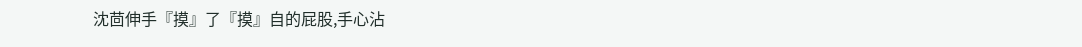沈茴伸手『摸』了『摸』自的屁股,手心沾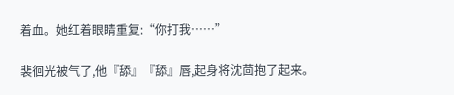着血。她红着眼睛重复:“你打我……”

裴徊光被气了,他『舔』『舔』唇,起身将沈茴抱了起来。